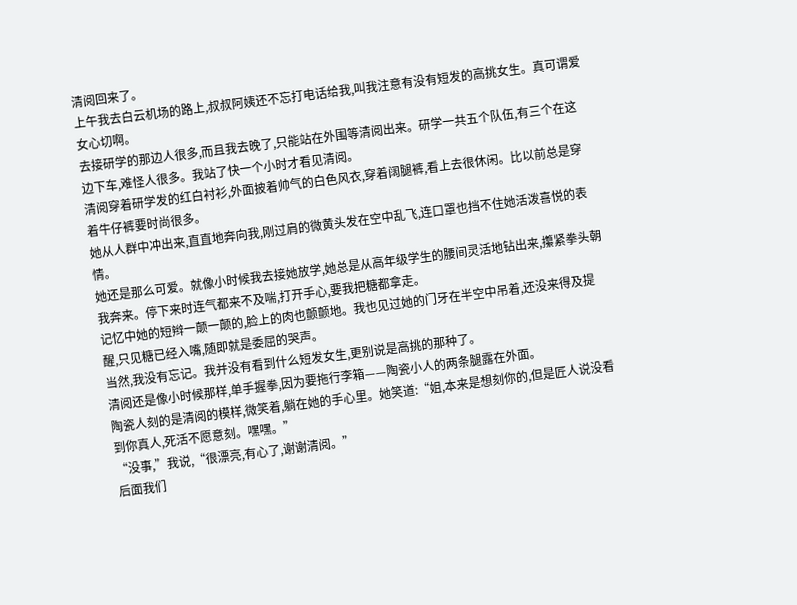清阅回来了。
上午我去白云机场的路上,叔叔阿姨还不忘打电话给我,叫我注意有没有短发的高挑女生。真可谓爱女心切啊。
去接研学的那边人很多,而且我去晚了,只能站在外围等清阅出来。研学一共五个队伍,有三个在这边下车,难怪人很多。我站了快一个小时才看见清阅。
清阅穿着研学发的红白衬衫,外面披着帅气的白色风衣,穿着阔腿裤,看上去很休闲。比以前总是穿着牛仔裤要时尚很多。
她从人群中冲出来,直直地奔向我,刚过肩的微黄头发在空中乱飞,连口罩也挡不住她活泼喜悦的表情。
她还是那么可爱。就像小时候我去接她放学,她总是从高年级学生的腰间灵活地钻出来,攥紧拳头朝我奔来。停下来时连气都来不及喘,打开手心,要我把糖都拿走。
记忆中她的短辫一颠一颠的,脸上的肉也颤颤地。我也见过她的门牙在半空中吊着,还没来得及提醒,只见糖已经入嘴,随即就是委屈的哭声。
当然,我没有忘记。我并没有看到什么短发女生,更别说是高挑的那种了。
清阅还是像小时候那样,单手握拳,因为要拖行李箱——陶瓷小人的两条腿露在外面。
陶瓷人刻的是清阅的模样,微笑着,躺在她的手心里。她笑道:“姐,本来是想刻你的,但是匠人说没看到你真人,死活不愿意刻。嘿嘿。”
“没事,”我说,“很漂亮,有心了,谢谢清阅。”
后面我们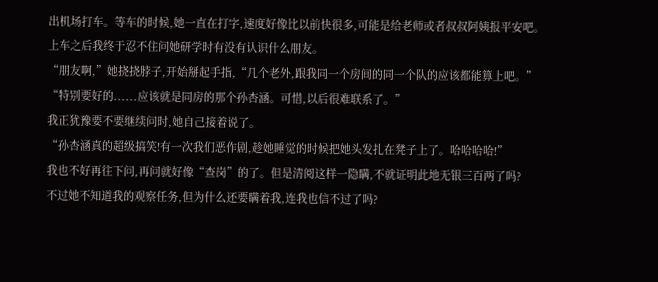出机场打车。等车的时候,她一直在打字,速度好像比以前快很多,可能是给老师或者叔叔阿姨报平安吧。
上车之后我终于忍不住问她研学时有没有认识什么朋友。
“朋友啊,”她挠挠脖子,开始掰起手指,“几个老外,跟我同一个房间的同一个队的应该都能算上吧。”
“特别要好的......应该就是同房的那个孙杏涵。可惜,以后很难联系了。”
我正犹豫要不要继续问时,她自己接着说了。
“孙杏涵真的超级搞笑!有一次我们恶作剧,趁她睡觉的时候把她头发扎在凳子上了。哈哈哈哈!”
我也不好再往下问,再问就好像“查岗”的了。但是清阅这样一隐瞒,不就证明此地无银三百两了吗?
不过她不知道我的观察任务,但为什么还要瞒着我,连我也信不过了吗?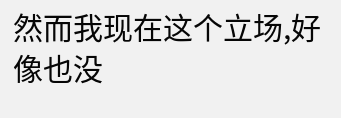然而我现在这个立场,好像也没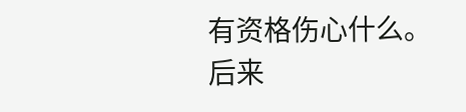有资格伤心什么。
后来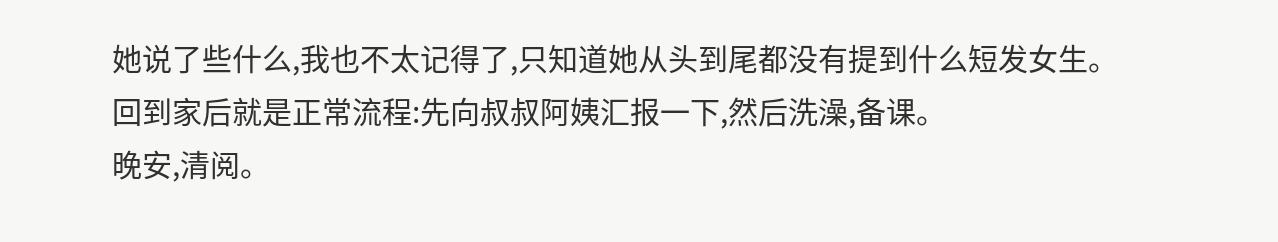她说了些什么,我也不太记得了,只知道她从头到尾都没有提到什么短发女生。
回到家后就是正常流程:先向叔叔阿姨汇报一下,然后洗澡,备课。
晚安,清阅。